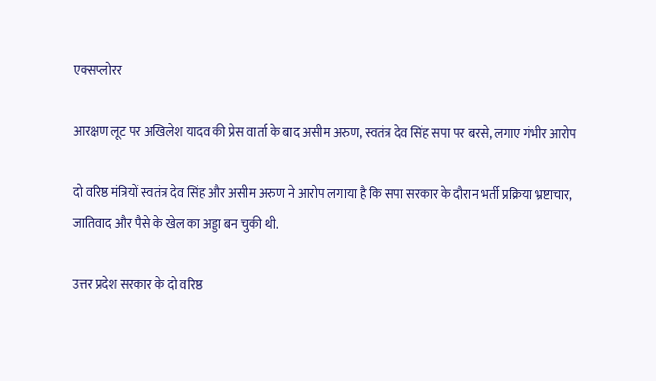एक्सप्लोरर

आरक्षण लूट पर अखिलेश यादव की प्रेस वार्ता के बाद असीम अरुण, स्वतंत्र देव सिंह सपा पर बरसे, लगाए गंभीर आरोप

दो वरिष्ठ मंत्रियों स्वतंत्र देव सिंह और असीम अरुण ने आरोप लगाया है कि सपा सरकार के दौरान भर्ती प्रक्रिया भ्रष्टाचार, जातिवाद और पैसे के खेल का अड्डा बन चुकी थी.

उत्तर प्रदेश सरकार के दो वरिष्ठ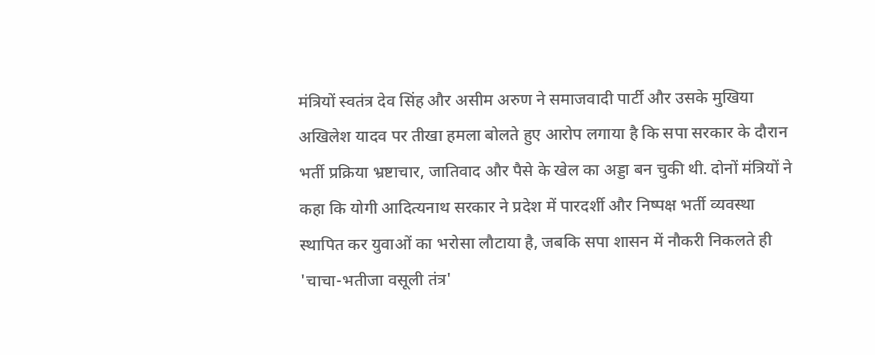मंत्रियों स्वतंत्र देव सिंह और असीम अरुण ने समाजवादी पार्टी और उसके मुखिया अखिलेश यादव पर तीखा हमला बोलते हुए आरोप लगाया है कि सपा सरकार के दौरान भर्ती प्रक्रिया भ्रष्टाचार, जातिवाद और पैसे के खेल का अड्डा बन चुकी थी. दोनों मंत्रियों ने कहा कि योगी आदित्यनाथ सरकार ने प्रदेश में पारदर्शी और निष्पक्ष भर्ती व्यवस्था स्थापित कर युवाओं का भरोसा लौटाया है, जबकि सपा शासन में नौकरी निकलते ही 'चाचा-भतीजा वसूली तंत्र'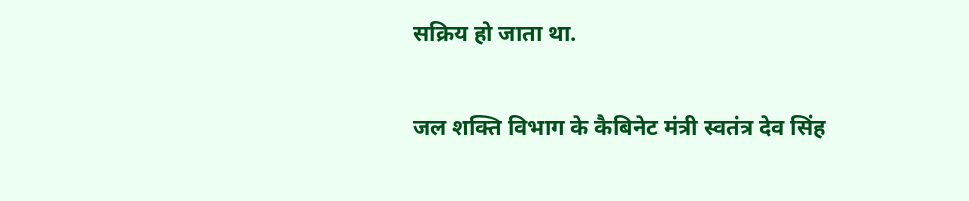सक्रिय हो जाता था.

जल शक्ति विभाग के कैबिनेट मंत्री स्वतंत्र देव सिंह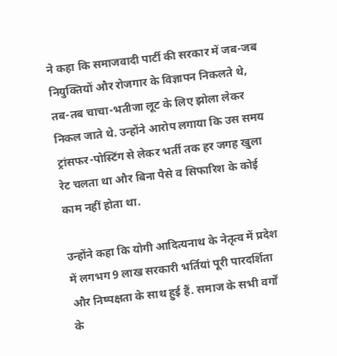ने कहा कि समाजवादी पार्टी की सरकार में जब-जब नियुक्तियों और रोजगार के विज्ञापन निकलते थे, तब-तब चाचा-भतीजा लूट के लिए झोला लेकर निकल जाते थे. उन्होंने आरोप लगाया कि उस समय ट्रांसफर-पोस्टिंग से लेकर भर्ती तक हर जगह खुला रेट चलता था और बिना पैसे व सिफारिश के कोई काम नहीं होता था.

उन्होंने कहा कि योगी आदित्यनाथ के नेतृत्व में प्रदेश में लगभग 9 लाख सरकारी भर्तियां पूरी पारदर्शिता और निष्पक्षता के साथ हुई हैं. समाज के सभी वर्गों के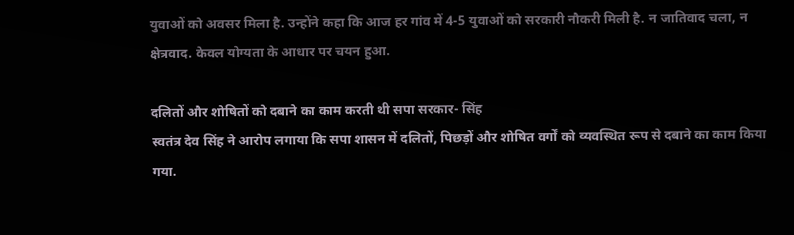युवाओं को अवसर मिला है. उन्होंने कहा कि आज हर गांव में 4-5 युवाओं को सरकारी नौकरी मिली है. न जातिवाद चला, न क्षेत्रवाद. केवल योग्यता के आधार पर चयन हुआ.

दलितों और शोषितों को दबाने का काम करती थी सपा सरकार- सिंह
स्वतंत्र देव सिंह ने आरोप लगाया कि सपा शासन में दलितों, पिछड़ों और शोषित वर्गों को व्यवस्थित रूप से दबाने का काम किया गया.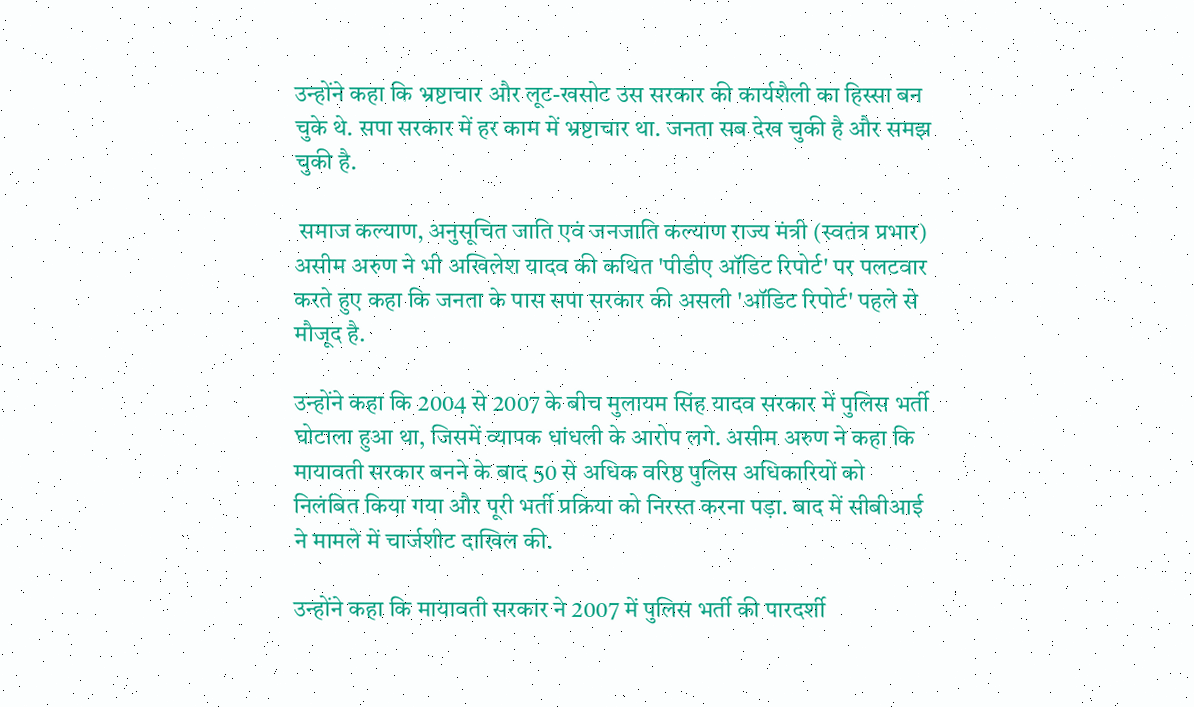उन्होंने कहा कि भ्रष्टाचार और लूट-खसोट उस सरकार की कार्यशैली का हिस्सा बन चुके थे. सपा सरकार में हर काम में भ्रष्टाचार था. जनता सब देख चुकी है और समझ चुकी है.

 समाज कल्याण, अनुसूचित जाति एवं जनजाति कल्याण राज्य मंत्री (स्वतंत्र प्रभार) असीम अरुण ने भी अखिलेश यादव की कथित 'पीडीए ऑडिट रिपोर्ट' पर पलटवार करते हुए कहा कि जनता के पास सपा सरकार की असली 'ऑडिट रिपोर्ट' पहले से मौजूद है.

उन्होंने कहा कि 2004 से 2007 के बीच मुलायम सिंह यादव सरकार में पुलिस भर्ती घोटाला हुआ था, जिसमें व्यापक धांधली के आरोप लगे. असीम अरुण ने कहा कि मायावती सरकार बनने के बाद 50 से अधिक वरिष्ठ पुलिस अधिकारियों को निलंबित किया गया और पूरी भर्ती प्रक्रिया को निरस्त करना पड़ा. बाद में सीबीआई ने मामले में चार्जशीट दाखिल की.

उन्होंने कहा कि मायावती सरकार ने 2007 में पुलिस भर्ती की पारदर्शी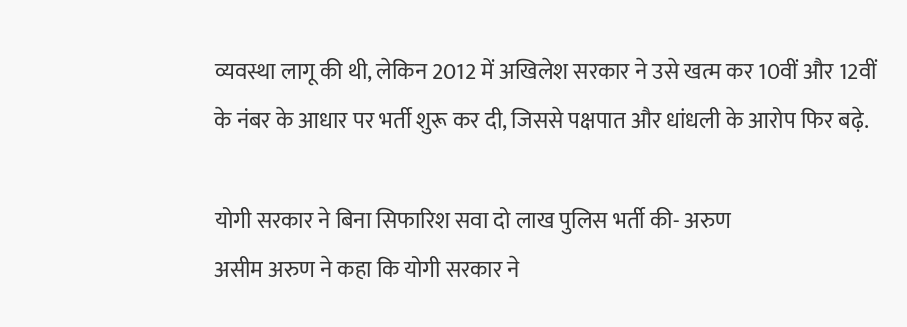व्यवस्था लागू की थी, लेकिन 2012 में अखिलेश सरकार ने उसे खत्म कर 10वीं और 12वीं के नंबर के आधार पर भर्ती शुरू कर दी, जिससे पक्षपात और धांधली के आरोप फिर बढ़े.

योगी सरकार ने बिना सिफारिश सवा दो लाख पुलिस भर्ती की- अरुण
असीम अरुण ने कहा कि योगी सरकार ने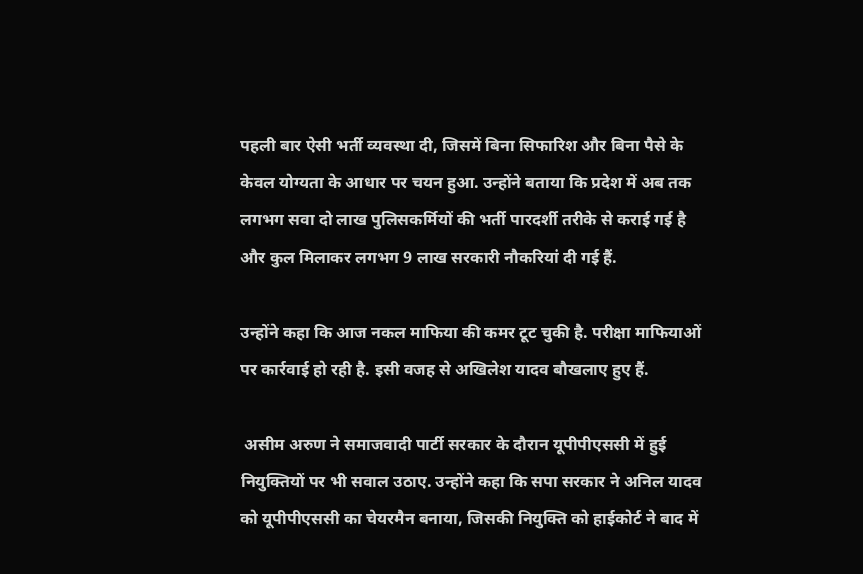पहली बार ऐसी भर्ती व्यवस्था दी, जिसमें बिना सिफारिश और बिना पैसे के केवल योग्यता के आधार पर चयन हुआ. उन्होंने बताया कि प्रदेश में अब तक लगभग सवा दो लाख पुलिसकर्मियों की भर्ती पारदर्शी तरीके से कराई गई है और कुल मिलाकर लगभग 9 लाख सरकारी नौकरियां दी गई हैं.

उन्होंने कहा कि आज नकल माफिया की कमर टूट चुकी है. परीक्षा माफियाओं पर कार्रवाई हो रही है. इसी वजह से अखिलेश यादव बौखलाए हुए हैं.

 असीम अरुण ने समाजवादी पार्टी सरकार के दौरान यूपीपीएससी में हुई नियुक्तियों पर भी सवाल उठाए. उन्होंने कहा कि सपा सरकार ने अनिल यादव को यूपीपीएससी का चेयरमैन बनाया, जिसकी नियुक्ति को हाईकोर्ट ने बाद में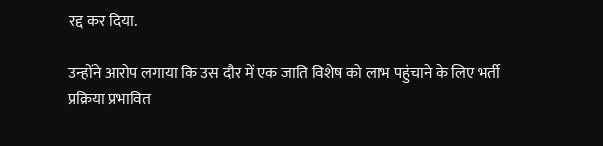रद्द कर दिया.

उन्होंने आरोप लगाया कि उस दौर में एक जाति विशेष को लाभ पहुंचाने के लिए भर्ती प्रक्रिया प्रभावित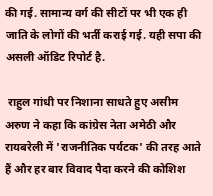की गई. सामान्य वर्ग की सीटों पर भी एक ही जाति के लोगों की भर्ती कराई गई. यही सपा की असली ऑडिट रिपोर्ट है.

 राहुल गांधी पर निशाना साधते हुए असीम अरुण ने कहा कि कांग्रेस नेता अमेठी और रायबरेली में 'राजनीतिक पर्यटक' की तरह आते हैं और हर बार विवाद पैदा करने की कोशिश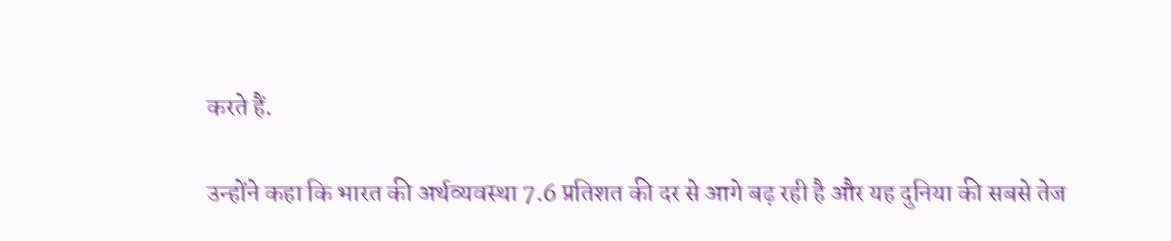करते हैं.

उन्होंने कहा कि भारत की अर्थव्यवस्था 7.6 प्रतिशत की दर से आगे बढ़ रही है और यह दुनिया की सबसे तेज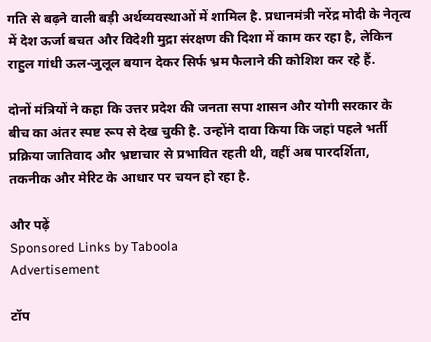गति से बढ़ने वाली बड़ी अर्थव्यवस्थाओं में शामिल है. प्रधानमंत्री नरेंद्र मोदी के नेतृत्व में देश ऊर्जा बचत और विदेशी मुद्रा संरक्षण की दिशा में काम कर रहा है, लेकिन राहुल गांधी ऊल-जुलूल बयान देकर सिर्फ भ्रम फैलाने की कोशिश कर रहे हैं.

दोनों मंत्रियों ने कहा कि उत्तर प्रदेश की जनता सपा शासन और योगी सरकार के बीच का अंतर स्पष्ट रूप से देख चुकी है. उन्होंने दावा किया कि जहां पहले भर्ती प्रक्रिया जातिवाद और भ्रष्टाचार से प्रभावित रहती थी, वहीं अब पारदर्शिता, तकनीक और मेरिट के आधार पर चयन हो रहा है.

और पढ़ें
Sponsored Links by Taboola
Advertisement

टॉप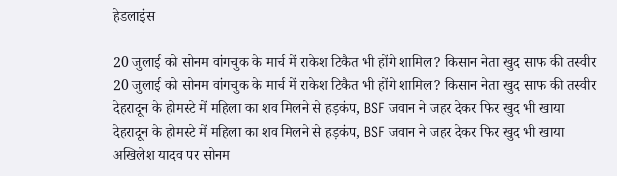हेडलाइंस

20 जुलाई को सोनम वांगचुक के मार्च में राकेश टिकैत भी होंगे शामिल? किसान नेता खुद साफ की तस्वीर
20 जुलाई को सोनम वांगचुक के मार्च में राकेश टिकैत भी होंगे शामिल? किसान नेता खुद साफ की तस्वीर
देहरादून के होमस्टे में महिला का शव मिलने से हड़कंप, BSF जवान ने जहर देकर फिर खुद भी खाया
देहरादून के होमस्टे में महिला का शव मिलने से हड़कंप, BSF जवान ने जहर देकर फिर खुद भी खाया
अखिलेश यादव पर सोनम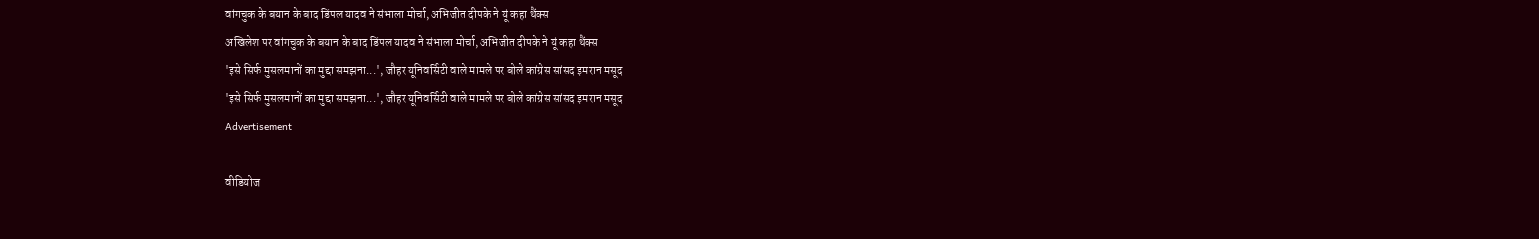वांगचुक के बयान के बाद डिंपल यादव ने संभाला मोर्चा, अभिजीत दीपके ने यूं कहा थैंक्स
अखिलेश पर वांगचुक के बयान के बाद डिंपल यादव ने संभाला मोर्चा, अभिजीत दीपके ने यूं कहा थैंक्स
'इसे सिर्फ मुसलमानों का मुद्दा समझना...', जौहर यूनिवर्सिटी वाले मामले पर बोले कांग्रेस सांसद इमरान मसूद
'इसे सिर्फ मुसलमानों का मुद्दा समझना...', जौहर यूनिवर्सिटी वाले मामले पर बोले कांग्रेस सांसद इमरान मसूद
Advertisement

वीडियोज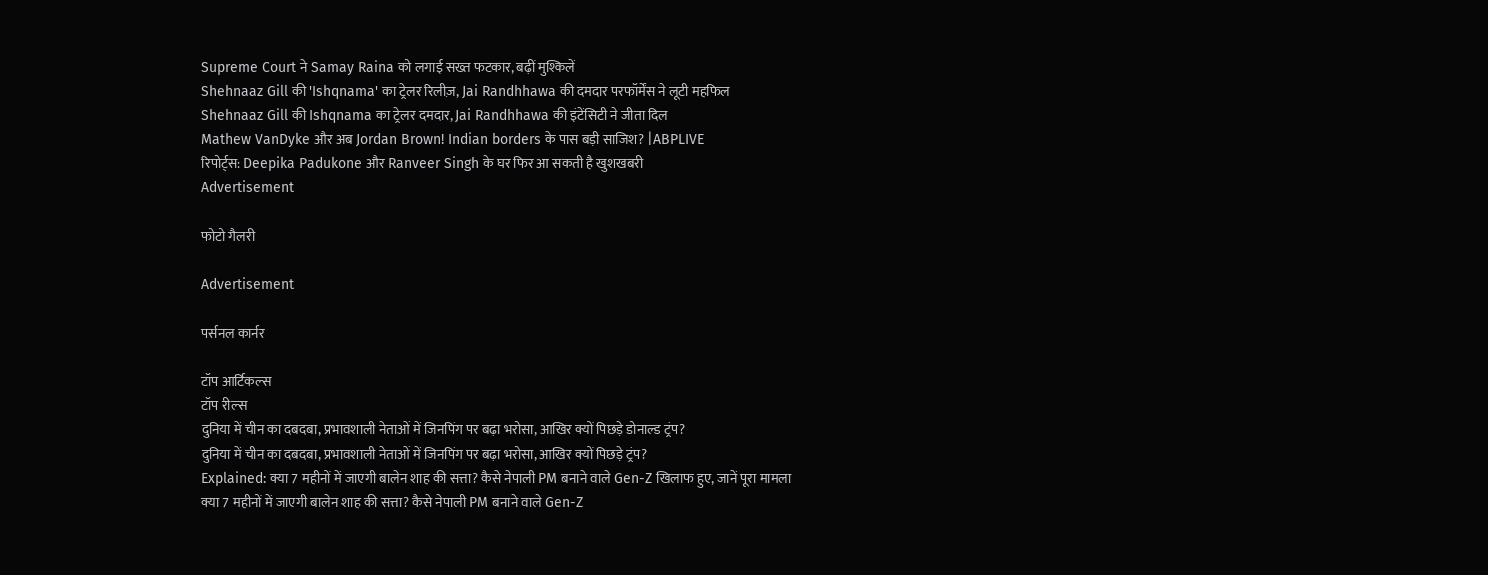Supreme Court ने Samay Raina को लगाई सख्त फटकार, बढ़ीं मुश्किलें
Shehnaaz Gill की 'Ishqnama' का ट्रेलर रिलीज़, Jai Randhhawa की दमदार परफॉर्मेंस ने लूटी महफिल
Shehnaaz Gill की Ishqnama का ट्रेलर दमदार, Jai Randhhawa की इंटेंसिटी ने जीता दिल
Mathew VanDyke और अब Jordan Brown! Indian borders के पास बड़ी साजिश? |ABPLIVE
रिपोर्ट्स: Deepika Padukone और Ranveer Singh के घर फिर आ सकती है खुशखबरी
Advertisement

फोटो गैलरी

Advertisement

पर्सनल कार्नर

टॉप आर्टिकल्स
टॉप रील्स
दुनिया में चीन का दबदबा, प्रभावशाली नेताओं में जिनपिंग पर बढ़ा भरोसा, आखिर क्यों पिछड़े डोनाल्ड ट्रंप?
दुनिया में चीन का दबदबा, प्रभावशाली नेताओं में जिनपिंग पर बढ़ा भरोसा, आखिर क्यों पिछड़े ट्रंप?
Explained: क्या 7 महीनों में जाएगी बालेन शाह की सत्ता? कैसे नेपाली PM बनाने वाले Gen-Z खिलाफ हुए, जानें पूरा मामला
क्या 7 महीनों में जाएगी बालेन शाह की सत्ता? कैसे नेपाली PM बनाने वाले Gen-Z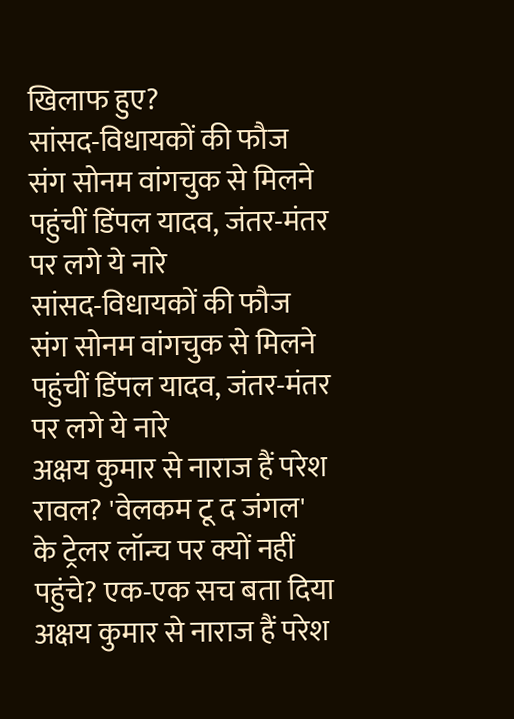खिलाफ हुए?
सांसद-विधायकों की फौज संग सोनम वांगचुक से मिलने पहुंचीं डिंपल यादव, जंतर-मंतर पर लगे ये नारे
सांसद-विधायकों की फौज संग सोनम वांगचुक से मिलने पहुंचीं डिंपल यादव, जंतर-मंतर पर लगे ये नारे
अक्षय कुमार से नाराज हैं परेश रावल? 'वेलकम टू द जंगल' के ट्रेलर लॉन्च पर क्यों नहीं पहुंचे? एक-एक सच बता दिया
अक्षय कुमार से नाराज हैं परेश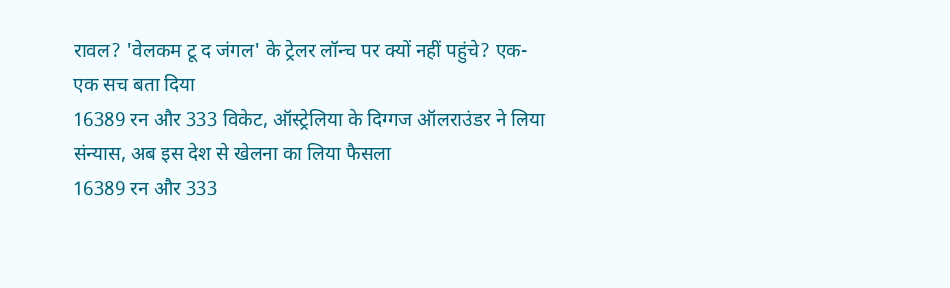रावल? 'वेलकम टू द जंगल' के ट्रेलर लॉन्च पर क्यों नहीं पहुंचे? एक-एक सच बता दिया
16389 रन और 333 विकेट, ऑस्ट्रेलिया के दिग्गज ऑलराउंडर ने लिया संन्यास, अब इस देश से खेलना का लिया फैसला
16389 रन और 333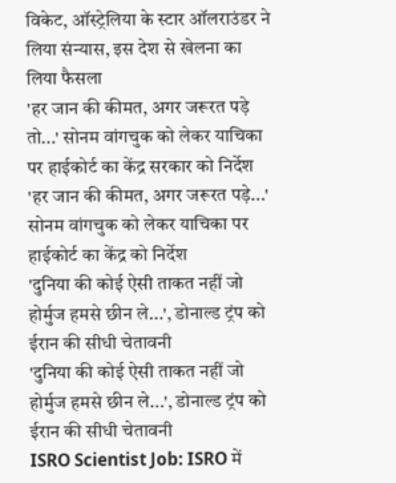विकेट, ऑस्ट्रेलिया के स्टार ऑलराउंडर ने लिया संन्यास, इस देश से खेलना का लिया फैसला
'हर जान की कीमत, अगर जरूरत पड़े तो...' सोनम वांगचुक को लेकर याचिका पर हाईकोर्ट का केंद्र सरकार को निर्देश
'हर जान की कीमत, अगर जरूरत पड़े...' सोनम वांगचुक को लेकर याचिका पर हाईकोर्ट का केंद्र को निर्देश
'दुनिया की कोई ऐसी ताकत नहीं जो होर्मुज हमसे छीन ले...', डोनाल्ड ट्रंप को ईरान की सीधी चेतावनी
'दुनिया की कोई ऐसी ताकत नहीं जो होर्मुज हमसे छीन ले...', डोनाल्ड ट्रंप को ईरान की सीधी चेतावनी
ISRO Scientist Job: ISRO में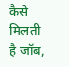कैसे मिलती है जॉब,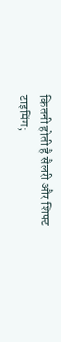कितनी होती है सैलरी और शिफ्ट टाइमिंग;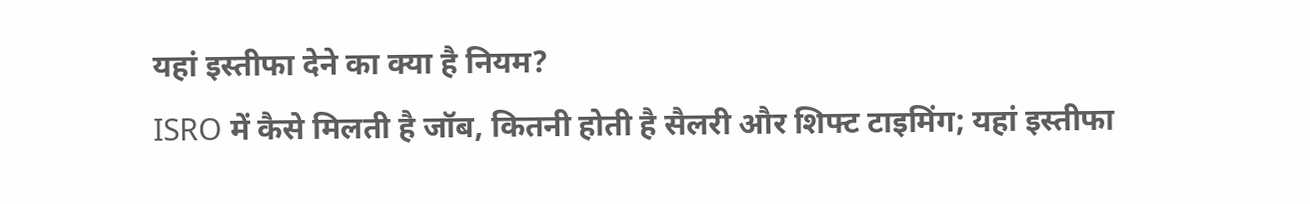यहां इस्तीफा देने का क्या है नियम?
ISRO में कैसे मिलती है जॉब, कितनी होती है सैलरी और शिफ्ट टाइमिंग; यहां इस्तीफा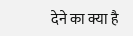देने का क्या है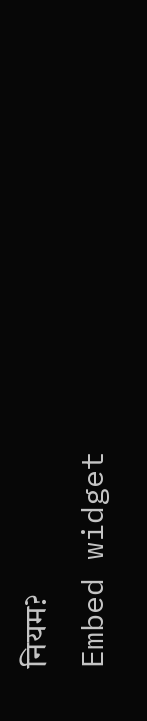नियम?
Embed widget